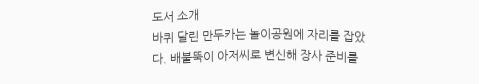도서 소개
바퀴 달린 만두카는 놀이공원에 자리를 잡았다. 배불뚝이 아저씨로 변신해 장사 준비를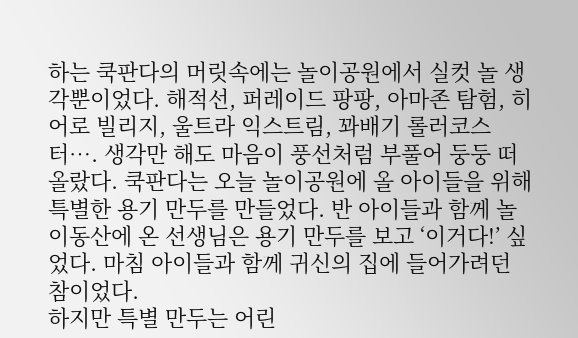하는 쿡판다의 머릿속에는 놀이공원에서 실컷 놀 생각뿐이었다. 해적선, 퍼레이드 팡팡, 아마존 탐험, 히어로 빌리지, 울트라 익스트림, 꽈배기 롤러코스터…. 생각만 해도 마음이 풍선처럼 부풀어 둥둥 떠올랐다. 쿡판다는 오늘 놀이공원에 올 아이들을 위해 특별한 용기 만두를 만들었다. 반 아이들과 함께 놀이동산에 온 선생님은 용기 만두를 보고 ‘이거다!’ 싶었다. 마침 아이들과 함께 귀신의 집에 들어가려던 참이었다.
하지만 특별 만두는 어린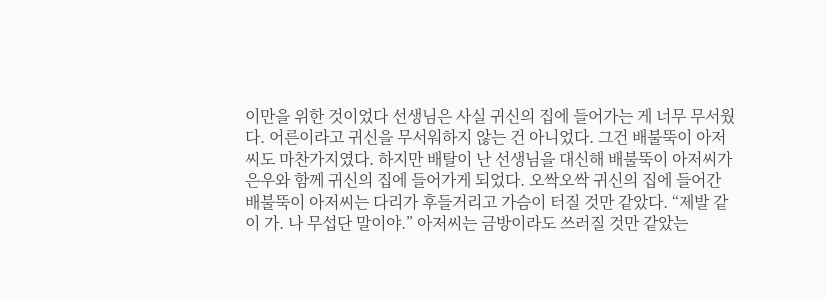이만을 위한 것이었다 선생님은 사실 귀신의 집에 들어가는 게 너무 무서웠다. 어른이라고 귀신을 무서워하지 않는 건 아니었다. 그건 배불뚝이 아저씨도 마찬가지였다. 하지만 배탈이 난 선생님을 대신해 배불뚝이 아저씨가 은우와 함께 귀신의 집에 들어가게 되었다. 오싹오싹 귀신의 집에 들어간 배불뚝이 아저씨는 다리가 후들거리고 가슴이 터질 것만 같았다. “제발 같이 가. 나 무섭단 말이야.” 아저씨는 금방이라도 쓰러질 것만 같았는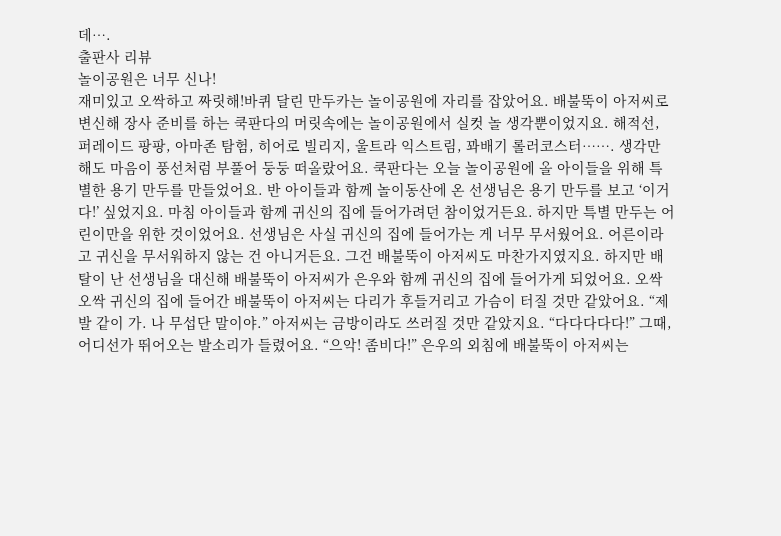데….
출판사 리뷰
놀이공원은 너무 신나!
재미있고 오싹하고 짜릿해!바퀴 달린 만두카는 놀이공원에 자리를 잡았어요. 배불뚝이 아저씨로 변신해 장사 준비를 하는 쿡판다의 머릿속에는 놀이공원에서 실컷 놀 생각뿐이었지요. 해적선, 퍼레이드 팡팡, 아마존 탐험, 히어로 빌리지, 울트라 익스트림, 꽈배기 롤러코스터……. 생각만 해도 마음이 풍선처럼 부풀어 둥둥 떠올랐어요. 쿡판다는 오늘 놀이공원에 올 아이들을 위해 특별한 용기 만두를 만들었어요. 반 아이들과 함께 놀이동산에 온 선생님은 용기 만두를 보고 ‘이거다!’ 싶었지요. 마침 아이들과 함께 귀신의 집에 들어가려던 참이었거든요. 하지만 특별 만두는 어린이만을 위한 것이었어요. 선생님은 사실 귀신의 집에 들어가는 게 너무 무서웠어요. 어른이라고 귀신을 무서워하지 않는 건 아니거든요. 그건 배불뚝이 아저씨도 마찬가지였지요. 하지만 배탈이 난 선생님을 대신해 배불뚝이 아저씨가 은우와 함께 귀신의 집에 들어가게 되었어요. 오싹오싹 귀신의 집에 들어간 배불뚝이 아저씨는 다리가 후들거리고 가슴이 터질 것만 같았어요. “제발 같이 가. 나 무섭단 말이야.” 아저씨는 금방이라도 쓰러질 것만 같았지요. “다다다다다!” 그때, 어디선가 뛰어오는 발소리가 들렸어요. “으악! 좀비다!” 은우의 외침에 배불뚝이 아저씨는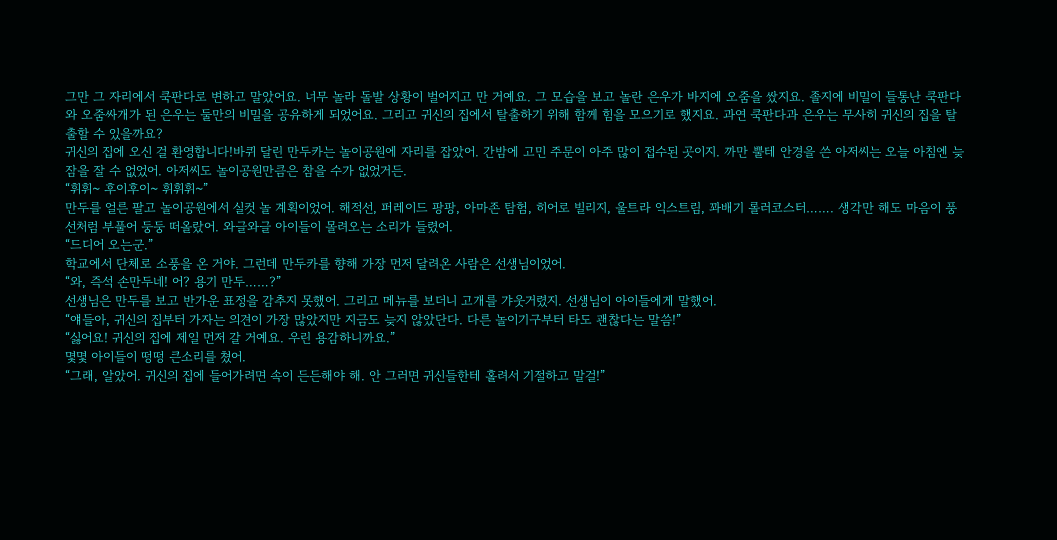그만 그 자리에서 쿡판다로 변하고 말았어요. 너무 놀라 돌발 상황이 벌어지고 만 거예요. 그 모습을 보고 놀란 은우가 바지에 오줌을 쌌지요. 졸지에 비밀이 들통난 쿡판다와 오줌싸개가 된 은우는 둘만의 비밀을 공유하게 되었어요. 그리고 귀신의 집에서 탈출하기 위해 함께 힘을 모으기로 했지요. 과연 쿡판다과 은우는 무사히 귀신의 집을 탈출할 수 있을까요?
귀신의 집에 오신 걸 환영합니다!바퀴 달린 만두카는 놀이공원에 자리를 잡았어. 간밤에 고민 주문이 아주 많이 접수된 곳이지. 까만 뿔테 안경을 쓴 아저씨는 오늘 아침엔 늦잠을 잘 수 없었어. 아저씨도 놀이공원만큼은 참을 수가 없었거든.
“휘휘~ 후이후이~ 휘휘휘~”
만두를 얼른 팔고 놀이공원에서 실컷 놀 계획이었어. 해적선, 퍼레이드 팡팡, 아마존 탐험, 히어로 빌리지, 울트라 익스트림, 꽈배기 롤러코스터……. 생각만 해도 마음이 풍선처럼 부풀어 둥둥 떠올랐어. 와글와글 아이들이 몰려오는 소리가 들렸어.
“드디어 오는군.”
학교에서 단체로 소풍을 온 거야. 그런데 만두카를 향해 가장 먼저 달려온 사람은 선생님이었어.
“와, 즉석 손만두네! 어? 용기 만두……?”
선생님은 만두를 보고 반가운 표정을 감추지 못했어. 그리고 메뉴를 보더니 고개를 갸웃거렸지. 선생님이 아이들에게 말했어.
“얘들아, 귀신의 집부터 가자는 의견이 가장 많았지만 지금도 늦지 않았단다. 다른 놀이기구부터 타도 괜찮다는 말씀!”
“싫어요! 귀신의 집에 제일 먼저 갈 거예요. 우린 용감하니까요.”
몇몇 아이들이 떵떵 큰소리를 쳤어.
“그래, 알았어. 귀신의 집에 들어가려면 속이 든든해야 해. 안 그러면 귀신들한테 홀려서 기절하고 말걸!”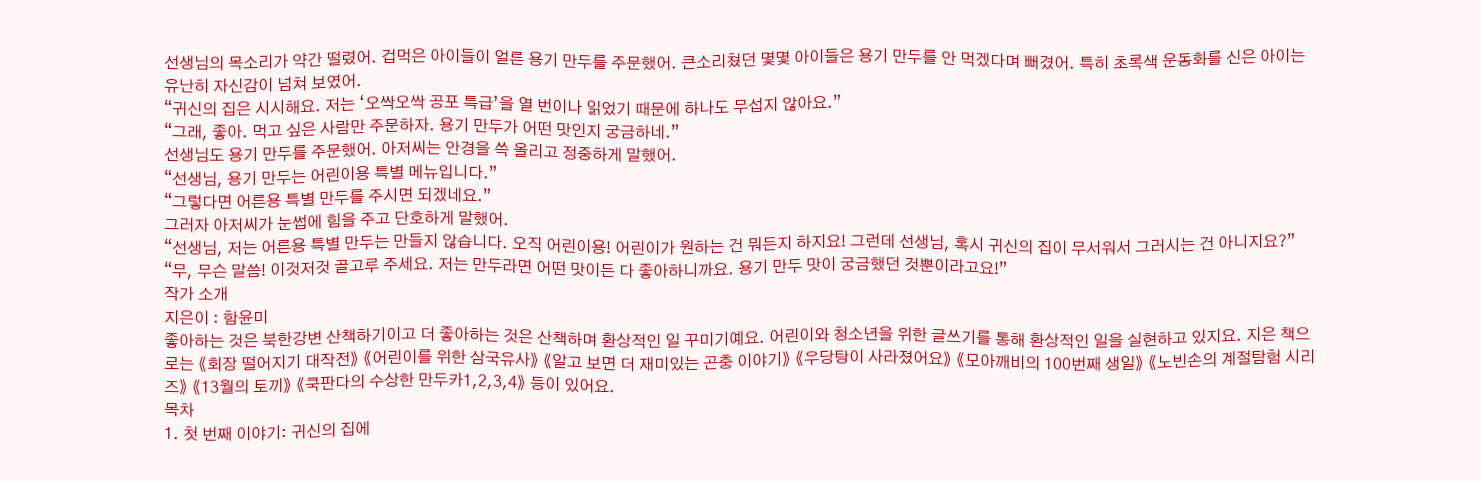선생님의 목소리가 약간 떨렸어. 겁먹은 아이들이 얼른 용기 만두를 주문했어. 큰소리쳤던 몇몇 아이들은 용기 만두를 안 먹겠다며 뻐겼어. 특히 초록색 운동화를 신은 아이는 유난히 자신감이 넘쳐 보였어.
“귀신의 집은 시시해요. 저는 ‘오싹오싹 공포 특급’을 열 번이나 읽었기 때문에 하나도 무섭지 않아요.”
“그래, 좋아. 먹고 싶은 사람만 주문하자. 용기 만두가 어떤 맛인지 궁금하네.”
선생님도 용기 만두를 주문했어. 아저씨는 안경을 쓱 올리고 정중하게 말했어.
“선생님, 용기 만두는 어린이용 특별 메뉴입니다.”
“그렇다면 어른용 특별 만두를 주시면 되겠네요.”
그러자 아저씨가 눈썹에 힘을 주고 단호하게 말했어.
“선생님, 저는 어른용 특별 만두는 만들지 않습니다. 오직 어린이용! 어린이가 원하는 건 뭐든지 하지요! 그런데 선생님, 혹시 귀신의 집이 무서워서 그러시는 건 아니지요?”
“무, 무슨 말씀! 이것저것 골고루 주세요. 저는 만두라면 어떤 맛이든 다 좋아하니까요. 용기 만두 맛이 궁금했던 것뿐이라고요!”
작가 소개
지은이 : 함윤미
좋아하는 것은 북한강변 산책하기이고 더 좋아하는 것은 산책하며 환상적인 일 꾸미기예요. 어린이와 청소년을 위한 글쓰기를 통해 환상적인 일을 실현하고 있지요. 지은 책으로는 《회장 떨어지기 대작전》 《어린이를 위한 삼국유사》 《알고 보면 더 재미있는 곤충 이야기》 《우당탕이 사라졌어요》 《모아깨비의 100번째 생일》 《노빈손의 계절탐험 시리즈》 《13월의 토끼》 《쿡판다의 수상한 만두카1,2,3,4》 등이 있어요.
목차
1. 첫 번째 이야기: 귀신의 집에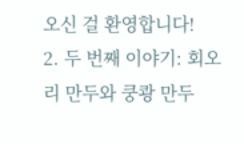오신 걸 환영합니다!
2. 두 번째 이야기: 회오리 만두와 쿵쾅 만두